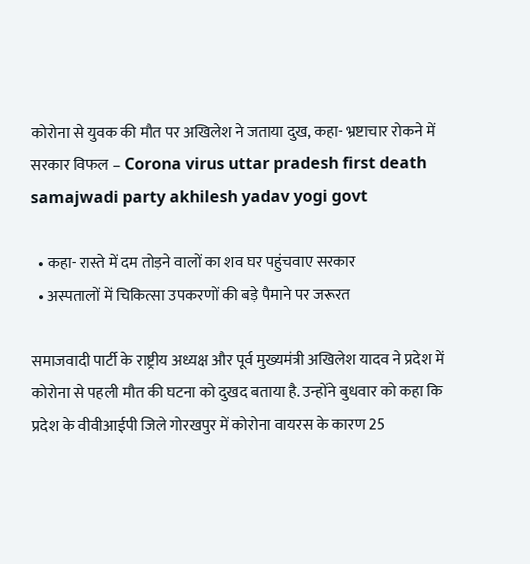कोरोना से युवक की मौत पर अखिलेश ने जताया दुख, कहा- भ्रष्टाचार रोकने में सरकार विफल – Corona virus uttar pradesh first death samajwadi party akhilesh yadav yogi govt

  • कहा- रास्ते में दम तोड़ने वालों का शव घर पहुंचवाए सरकार
  • अस्पतालों में चिकित्सा उपकरणों की बड़े पैमाने पर जरूरत

समाजवादी पार्टी के राष्ट्रीय अध्यक्ष और पूर्व मुख्यमंत्री अखिलेश यादव ने प्रदेश में कोरोना से पहली मौत की घटना को दुखद बताया है. उन्होंने बुधवार को कहा कि प्रदेश के वीवीआईपी जिले गोरखपुर में कोरोना वायरस के कारण 25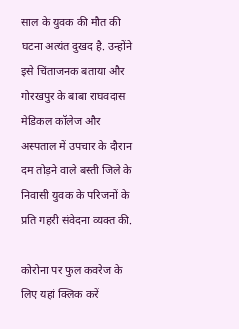साल के युवक की मौत की घटना अत्यंत दुखद है. उन्होंने इसे चिंताजनक बताया और गोरखपुर के बाबा राघवदास मेडिकल कॉलेज और अस्पताल में उपचार के दौरान दम तोड़ने वाले बस्ती जिले के निवासी युवक के परिजनों के प्रति गहरी संवेदना व्यक्त की.

कोरोना पर फुल कवरेज के लि‍ए यहां क्ल‍िक करें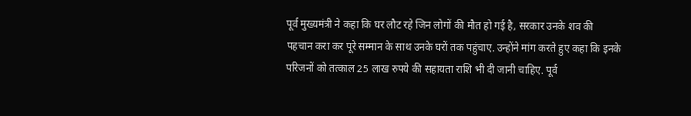पूर्व मुख्यमंत्री ने कहा कि घर लौट रहे जिन लोगों की मौत हो गई है, सरकार उनके शव की पहचान करा कर पूरे सम्मान के साथ उनके घरों तक पहुंचाए. उन्होंने मांग करते हुए कहा कि इनके परिजनों को तत्काल 25 लाख रुपये की सहायता राशि भी दी जानी चाहिए. पूर्व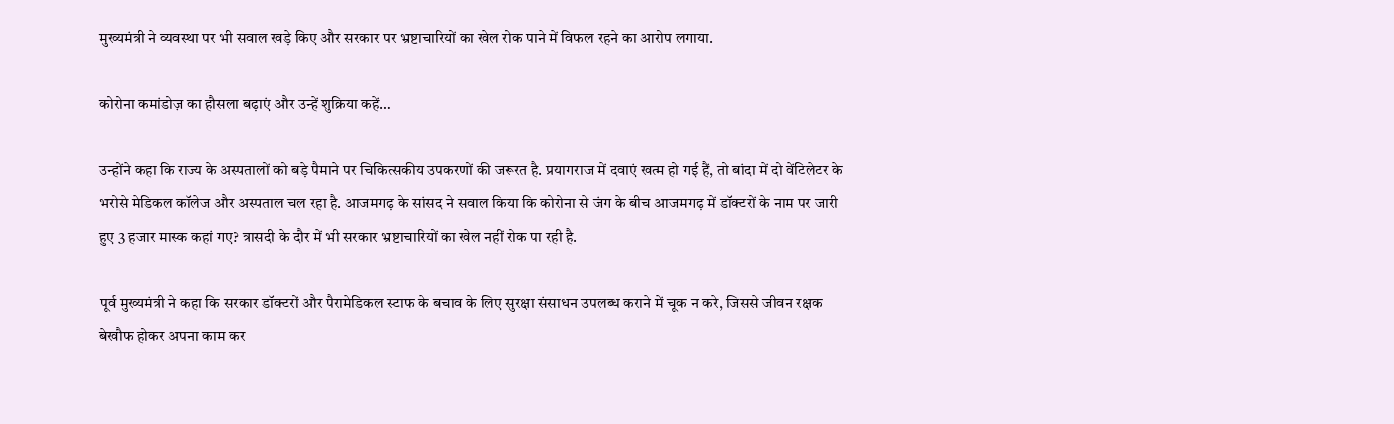मुख्यमंत्री ने व्यवस्था पर भी सवाल खड़े किए और सरकार पर भ्रष्टाचारियों का खेल रोक पाने में विफल रहने का आरोप लगाया.

कोरोना कमांडोज़ का हौसला बढ़ाएं और उन्हें शुक्रिया कहें…

उन्होंने कहा कि राज्य के अस्पतालों को बड़े पैमाने पर चिकित्सकीय उपकरणों की जरूरत है. प्रयागराज में दवाएं खत्म हो गई हैं, तो बांदा में दो वेंटिलेटर के भरोसे मेडिकल कॉलेज और अस्पताल चल रहा है. आजमगढ़ के सांसद ने सवाल किया कि कोरोना से जंग के बीच आजमगढ़ में डॉक्टरों के नाम पर जारी हुए 3 हजार मास्क कहां गए? त्रासदी के दौर में भी सरकार भ्रष्टाचारियों का खेल नहीं रोक पा रही है.

पूर्व मुख्यमंत्री ने कहा कि सरकार डॉक्टरों और पैरामेडिकल स्टाफ के बचाव के लिए सुरक्षा संसाधन उपलब्ध कराने में चूक न करे, जिससे जीवन रक्षक बेखौफ होकर अपना काम कर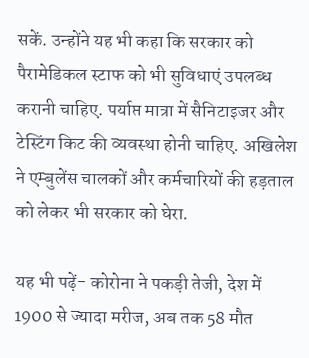सकें. उन्होंने यह भी कहा कि सरकार को पैरामेडिकल स्टाफ को भी सुविधाएं उपलब्ध करानी चाहिए. पर्याप्त मात्रा में सैनिटाइजर और टेस्टिंग किट की व्यवस्था होनी चाहिए. अखिलेश ने एम्बुलेंस चालकों और कर्मचारियों की हड़ताल को लेकर भी सरकार को घेरा.

यह भी पढ़ें- कोरोना ने पकड़ी तेजी, देश में 1900 से ज्यादा मरीज, अब तक 58 मौत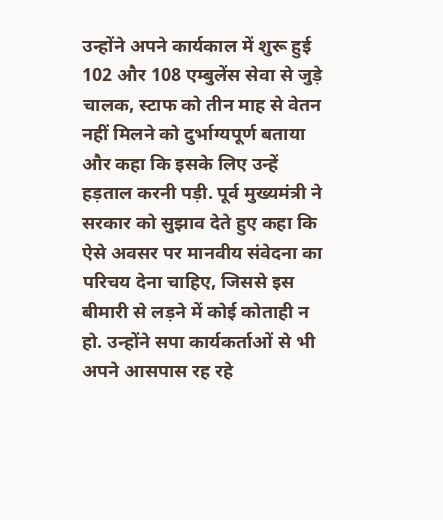उन्होंने अपने कार्यकाल में शुरू हुई 102 और 108 एम्बुलेंस सेवा से जुड़े चालक, स्टाफ को तीन माह से वेतन नहीं मिलने को दुर्भाग्यपूर्ण बताया और कहा कि इसके लिए उन्हें हड़ताल करनी पड़ी. पूर्व मुख्यमंत्री ने सरकार को सुझाव देते हुए कहा कि ऐसे अवसर पर मानवीय संवेदना का परिचय देना चाहिए, जिससे इस बीमारी से लड़ने में कोई कोताही न हो. उन्होंने सपा कार्यकर्ताओं से भी अपने आसपास रह रहे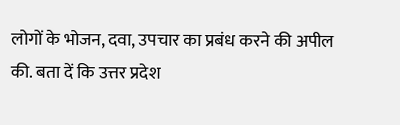लोगों के भोजन, दवा, उपचार का प्रबंध करने की अपील की. बता दें कि उत्तर प्रदेश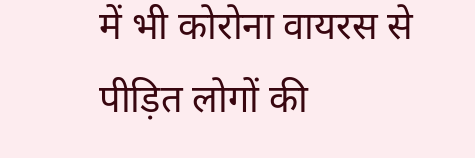में भी कोरोना वायरस से पीड़ित लोगों की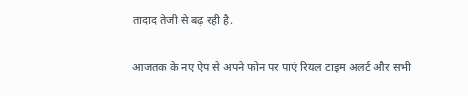तादाद तेजी से बढ़ रही है.

आजतक के नए ऐप से अपने फोन पर पाएं रियल टाइम अलर्ट और सभी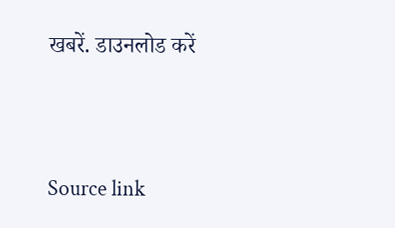खबरें. डाउनलोड करें




Source link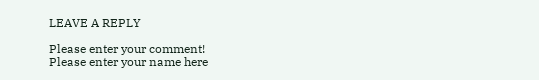LEAVE A REPLY

Please enter your comment!
Please enter your name here